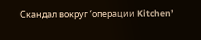Скандал вокруг ‘операции Kitchen’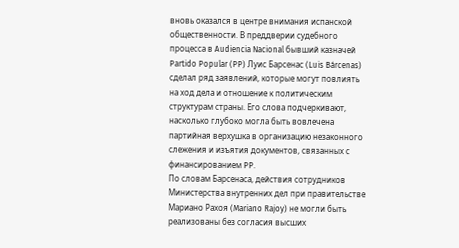вновь оказался в центре внимания испанской общественности. В преддверии судебного процесса в Audiencia Nacional бывший казначей Partido Popular (PP) Луис Барсенас (Luis Bárcenas) сделал ряд заявлений, которые могут повлиять на ход дела и отношение к политическим структурам страны. Его слова подчеркивают, насколько глубоко могла быть вовлечена партийная верхушка в организацию незаконного слежения и изъятия документов, связанных с финансированием PP.
По словам Барсенаса, действия сотрудников Министерства внутренних дел при правительстве Мариано Рахоя (Mariano Rajoy) не могли быть реализованы без согласия высших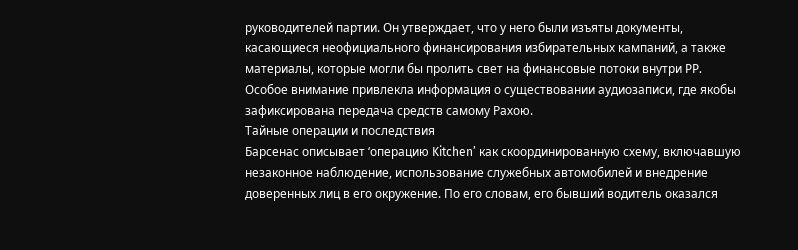руководителей партии. Он утверждает, что у него были изъяты документы, касающиеся неофициального финансирования избирательных кампаний, а также материалы, которые могли бы пролить свет на финансовые потоки внутри PP. Особое внимание привлекла информация о существовании аудиозаписи, где якобы зафиксирована передача средств самому Рахою.
Тайные операции и последствия
Барсенас описывает ‘операцию Kitchen’ как скоординированную схему, включавшую незаконное наблюдение, использование служебных автомобилей и внедрение доверенных лиц в его окружение. По его словам, его бывший водитель оказался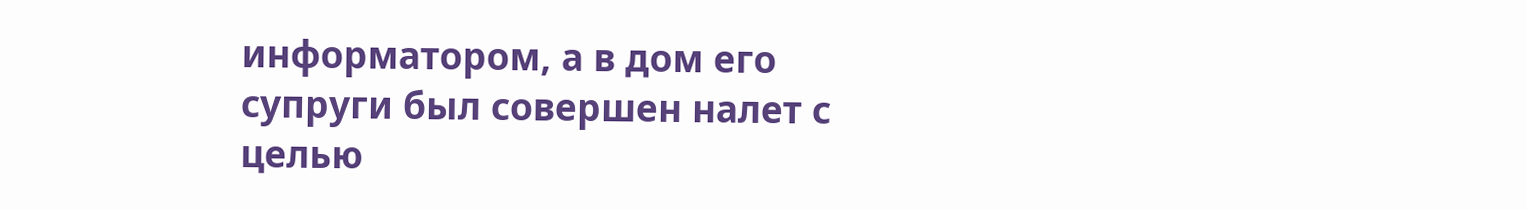информатором, а в дом его супруги был совершен налет с целью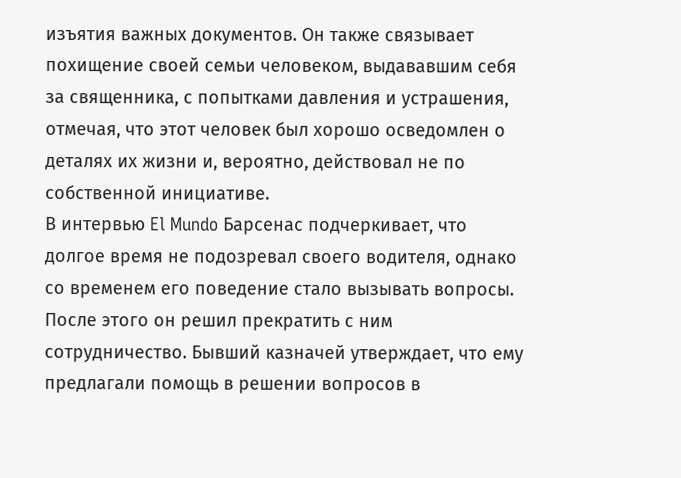изъятия важных документов. Он также связывает похищение своей семьи человеком, выдававшим себя за священника, с попытками давления и устрашения, отмечая, что этот человек был хорошо осведомлен о деталях их жизни и, вероятно, действовал не по собственной инициативе.
В интервью El Mundo Барсенас подчеркивает, что долгое время не подозревал своего водителя, однако со временем его поведение стало вызывать вопросы. После этого он решил прекратить с ним сотрудничество. Бывший казначей утверждает, что ему предлагали помощь в решении вопросов в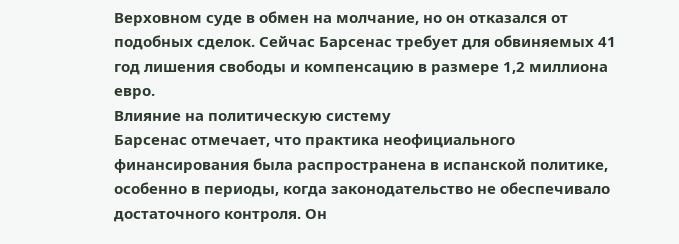Верховном суде в обмен на молчание, но он отказался от подобных сделок. Сейчас Барсенас требует для обвиняемых 41 год лишения свободы и компенсацию в размере 1,2 миллиона евро.
Влияние на политическую систему
Барсенас отмечает, что практика неофициального финансирования была распространена в испанской политике, особенно в периоды, когда законодательство не обеспечивало достаточного контроля. Он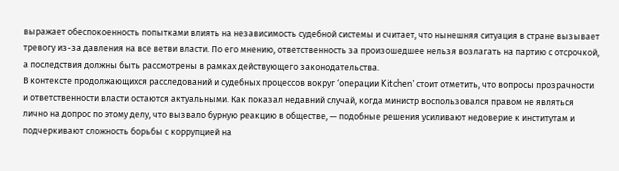выражает обеспокоенность попытками влиять на независимость судебной системы и считает, что нынешняя ситуация в стране вызывает тревогу из-за давления на все ветви власти. По его мнению, ответственность за произошедшее нельзя возлагать на партию с отсрочкой, а последствия должны быть рассмотрены в рамках действующего законодательства.
В контексте продолжающихся расследований и судебных процессов вокруг ‘операции Kitchen’ стоит отметить, что вопросы прозрачности и ответственности власти остаются актуальными. Как показал недавний случай, когда министр воспользовался правом не являться лично на допрос по этому делу, что вызвало бурную реакцию в обществе, — подобные решения усиливают недоверие к институтам и подчеркивают сложность борьбы с коррупцией на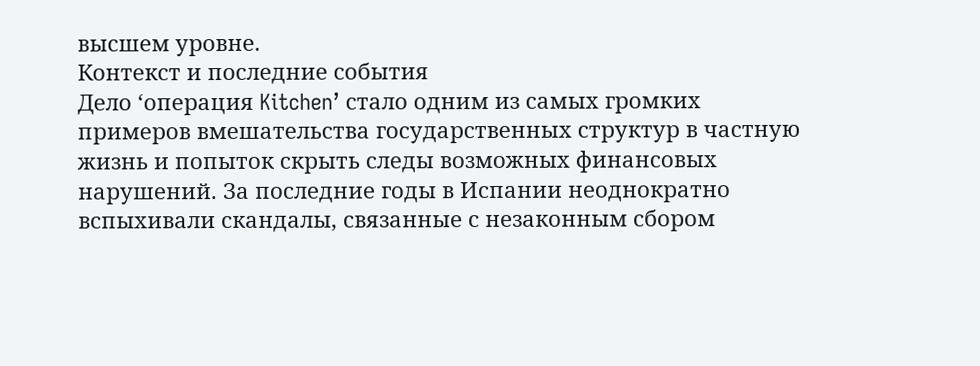высшем уровне.
Контекст и последние события
Дело ‘операция Kitchen’ стало одним из самых громких примеров вмешательства государственных структур в частную жизнь и попыток скрыть следы возможных финансовых нарушений. За последние годы в Испании неоднократно вспыхивали скандалы, связанные с незаконным сбором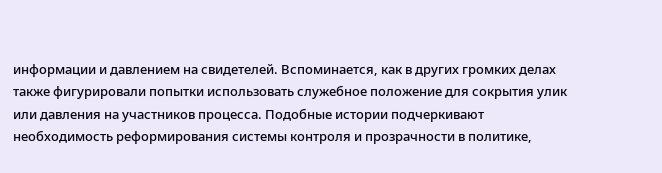информации и давлением на свидетелей. Вспоминается, как в других громких делах также фигурировали попытки использовать служебное положение для сокрытия улик или давления на участников процесса. Подобные истории подчеркивают необходимость реформирования системы контроля и прозрачности в политике,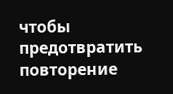чтобы предотвратить повторение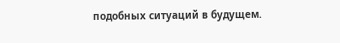подобных ситуаций в будущем.